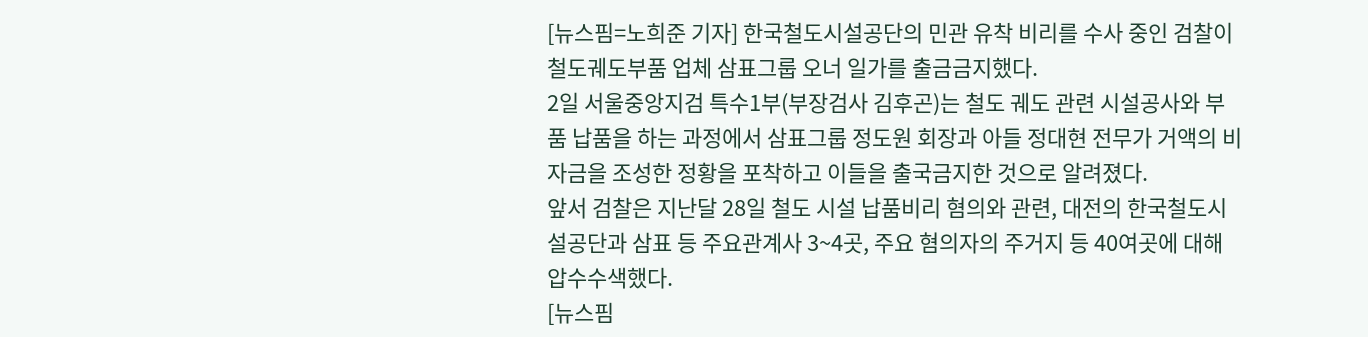[뉴스핌=노희준 기자] 한국철도시설공단의 민관 유착 비리를 수사 중인 검찰이 철도궤도부품 업체 삼표그룹 오너 일가를 출금금지했다.
2일 서울중앙지검 특수1부(부장검사 김후곤)는 철도 궤도 관련 시설공사와 부품 납품을 하는 과정에서 삼표그룹 정도원 회장과 아들 정대현 전무가 거액의 비자금을 조성한 정황을 포착하고 이들을 출국금지한 것으로 알려졌다.
앞서 검찰은 지난달 28일 철도 시설 납품비리 혐의와 관련, 대전의 한국철도시설공단과 삼표 등 주요관계사 3~4곳, 주요 혐의자의 주거지 등 40여곳에 대해 압수수색했다.
[뉴스핌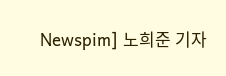Newspim] 노희준 기자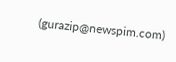(gurazip@newspim.com)